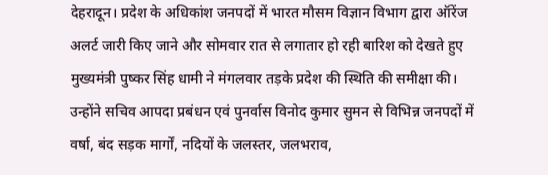देहरादून। प्रदेश के अधिकांश जनपदों में भारत मौसम विज्ञान विभाग द्वारा ऑरेंज अलर्ट जारी किए जाने और सोमवार रात से लगातार हो रही बारिश को देखते हुए मुख्यमंत्री पुष्कर सिंह धामी ने मंगलवार तड़के प्रदेश की स्थिति की समीक्षा की। उन्होंने सचिव आपदा प्रबंधन एवं पुनर्वास विनोद कुमार सुमन से विभिन्न जनपदों में वर्षा, बंद सड़क मार्गों, नदियों के जलस्तर, जलभराव,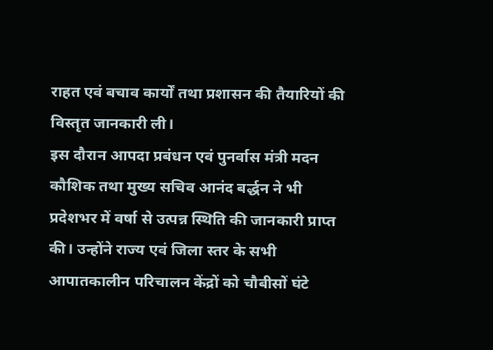राहत एवं बचाव कार्यों तथा प्रशासन की तैयारियों की विस्तृत जानकारी ली।
इस दौरान आपदा प्रबंधन एवं पुनर्वास मंत्री मदन कौशिक तथा मुख्य सचिव आनंद बर्द्धन ने भी प्रदेशभर में वर्षा से उत्पन्न स्थिति की जानकारी प्राप्त की। उन्होंने राज्य एवं जिला स्तर के सभी आपातकालीन परिचालन केंद्रों को चौबीसों घंटे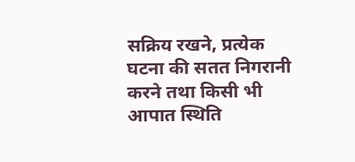सक्रिय रखने, प्रत्येक घटना की सतत निगरानी करने तथा किसी भी आपात स्थिति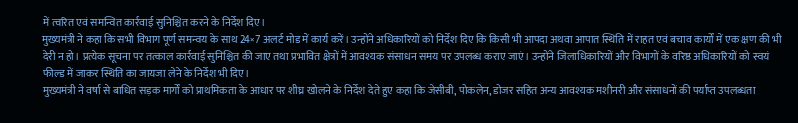में त्वरित एवं समन्वित कार्रवाई सुनिश्चित करने के निर्देश दिए।
मुख्यमंत्री ने कहा कि सभी विभाग पूर्ण समन्वय के साथ 24×7 अलर्ट मोड में कार्य करें। उन्होंने अधिकारियों को निर्देश दिए कि किसी भी आपदा अथवा आपात स्थिति में राहत एवं बचाव कार्यों में एक क्षण की भी देरी न हो। प्रत्येक सूचना पर तत्काल कार्रवाई सुनिश्चित की जाए तथा प्रभावित क्षेत्रों में आवश्यक संसाधन समय पर उपलब्ध कराए जाएं। उन्होंने जिलाधिकारियों और विभागों के वरिष्ठ अधिकारियों को स्वयं फील्ड में जाकर स्थिति का जायजा लेने के निर्देश भी दिए।
मुख्यमंत्री ने वर्षा से बाधित सड़क मार्गों को प्राथमिकता के आधार पर शीघ्र खोलने के निर्देश देते हुए कहा कि जेसीबी, पोकलेन, डोजर सहित अन्य आवश्यक मशीनरी और संसाधनों की पर्याप्त उपलब्धता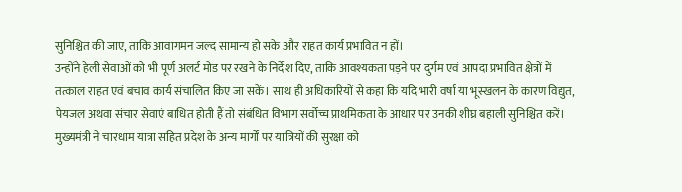सुनिश्चित की जाए, ताकि आवागमन जल्द सामान्य हो सके और राहत कार्य प्रभावित न हों।
उन्होंने हेली सेवाओं को भी पूर्ण अलर्ट मोड पर रखने के निर्देश दिए, ताकि आवश्यकता पड़ने पर दुर्गम एवं आपदा प्रभावित क्षेत्रों में तत्काल राहत एवं बचाव कार्य संचालित किए जा सकें। साथ ही अधिकारियों से कहा कि यदि भारी वर्षा या भूस्खलन के कारण विद्युत, पेयजल अथवा संचार सेवाएं बाधित होती हैं तो संबंधित विभाग सर्वोच्च प्राथमिकता के आधार पर उनकी शीघ्र बहाली सुनिश्चित करें।
मुख्यमंत्री ने चारधाम यात्रा सहित प्रदेश के अन्य मार्गों पर यात्रियों की सुरक्षा को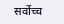सर्वोच्च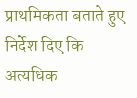प्राथमिकता बताते हुए निर्देश दिए कि अत्यधिक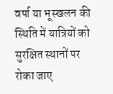वर्षा या भूस्खलन की स्थिति में यात्रियों को सुरक्षित स्थानों पर रोका जाए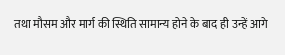तथा मौसम और मार्ग की स्थिति सामान्य होने के बाद ही उन्हें आगे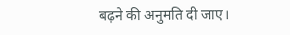बढ़ने की अनुमति दी जाए।